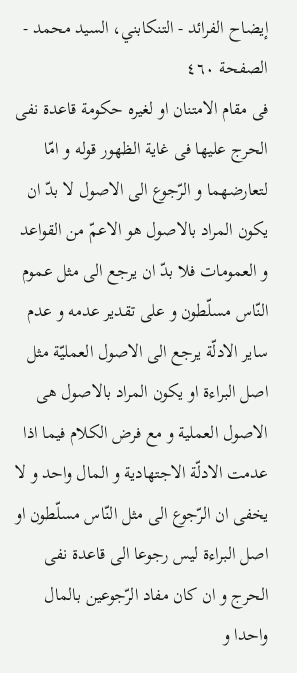إيضاح الفرائد - التنكابني، السيد محمد - الصفحة ٤٦٠
فى مقام الامتنان او لغيره حكومة قاعدة نفى الحرج عليها فى غاية الظهور قوله و امّا لتعارضهما و الرّجوع الى الاصول لا بدّ ان يكون المراد بالاصول هو الاعمّ من القواعد و العمومات فلا بدّ ان يرجع الى مثل عموم النّاس مسلّطون و على تقدير عدمه و عدم ساير الادلّة يرجع الى الاصول العمليّة مثل اصل البراءة او يكون المراد بالاصول هى الاصول العملية و مع فرض الكلام فيما اذا عدمت الادلّة الاجتهادية و المال واحد و لا يخفى ان الرّجوع الى مثل النّاس مسلّطون او اصل البراءة ليس رجوعا الى قاعدة نفى الحرج و ان كان مفاد الرّجوعين بالمال واحدا و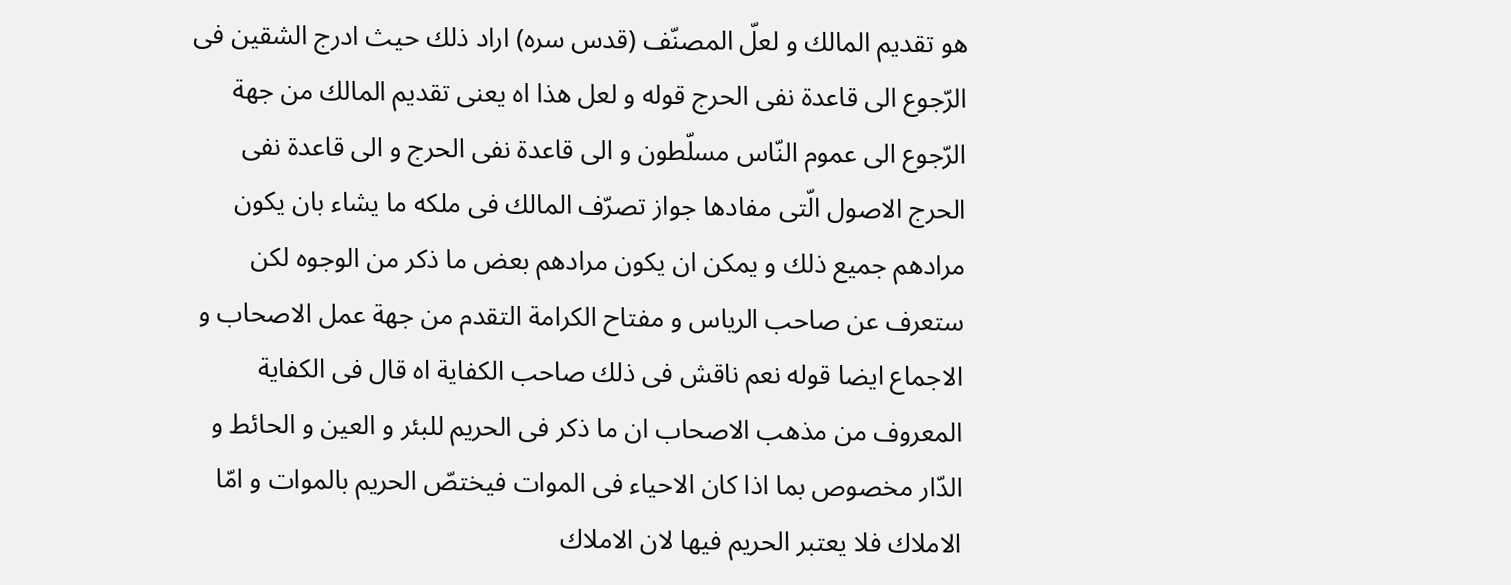هو تقديم المالك و لعلّ المصنّف (قدس سره) اراد ذلك حيث ادرج الشقين فى الرّجوع الى قاعدة نفى الحرج قوله و لعل هذا اه يعنى تقديم المالك من جهة الرّجوع الى عموم النّاس مسلّطون و الى قاعدة نفى الحرج و الى قاعدة نفى الحرج الاصول الّتى مفادها جواز تصرّف المالك فى ملكه ما يشاء بان يكون مرادهم جميع ذلك و يمكن ان يكون مرادهم بعض ما ذكر من الوجوه لكن ستعرف عن صاحب الرياس و مفتاح الكرامة التقدم من جهة عمل الاصحاب و الاجماع ايضا قوله نعم ناقش فى ذلك صاحب الكفاية اه قال فى الكفاية المعروف من مذهب الاصحاب ان ما ذكر فى الحريم للبئر و العين و الحائط و الدّار مخصوص بما اذا كان الاحياء فى الموات فيختصّ الحريم بالموات و امّا الاملاك فلا يعتبر الحريم فيها لان الاملاك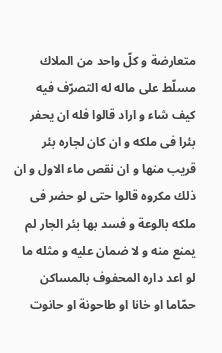متعارضة و كلّ واحد من الملاك مسلّط على ماله له التصرّف فيه كيف شاء و اراد قالوا فله ان يحفر بئرا فى ملكه و ان كان لجاره بئر قريب منها و ان نقص ماء الاول و ان ذلك مكروه قالوا حتى لو حضر فى ملكه بالوعة و فسد بها بئر الجار لم يمنع منه و لا ضمان عليه و مثله ما لو اعد داره المحفوف بالمساكن حمّاما او خانا او طاحونة او حانوت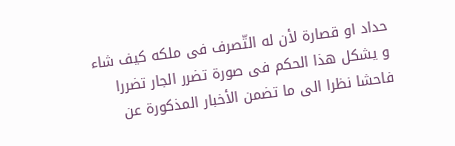حداد او قصارة لأن له التّصرف فى ملكه كيف شاء و يشكل هذا الحكم فى صورة تضرر الجار تضررا فاحشا نظرا الى ما تضمن الأخبار المذكورة عن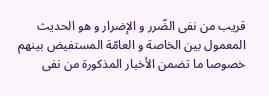قريب من نفى الضّرر و الإضرار و هو الحديث المعمول بين الخاصة و العامّة المستفيض بينهم خصوصا ما تضمن الأخبار المذكورة من نفى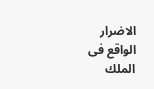الاضرار الواقع فى الملك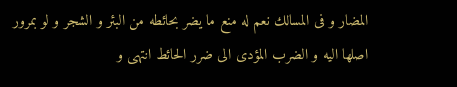المضار و فى المسالك نعم له منع ما يضر بحائطه من البئر و الشجر و لو بمرور اصلها اليه و الضرب المؤدى الى ضرر الحائط انتهى و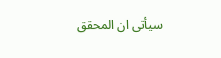سيأتى ان المحقق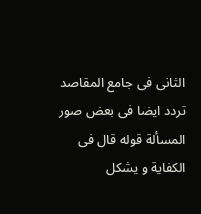الثانى فى جامع المقاصد تردد ايضا فى بعض صور المسألة قوله قال فى الكفاية و يشكل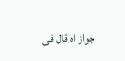جواز اه قال فى